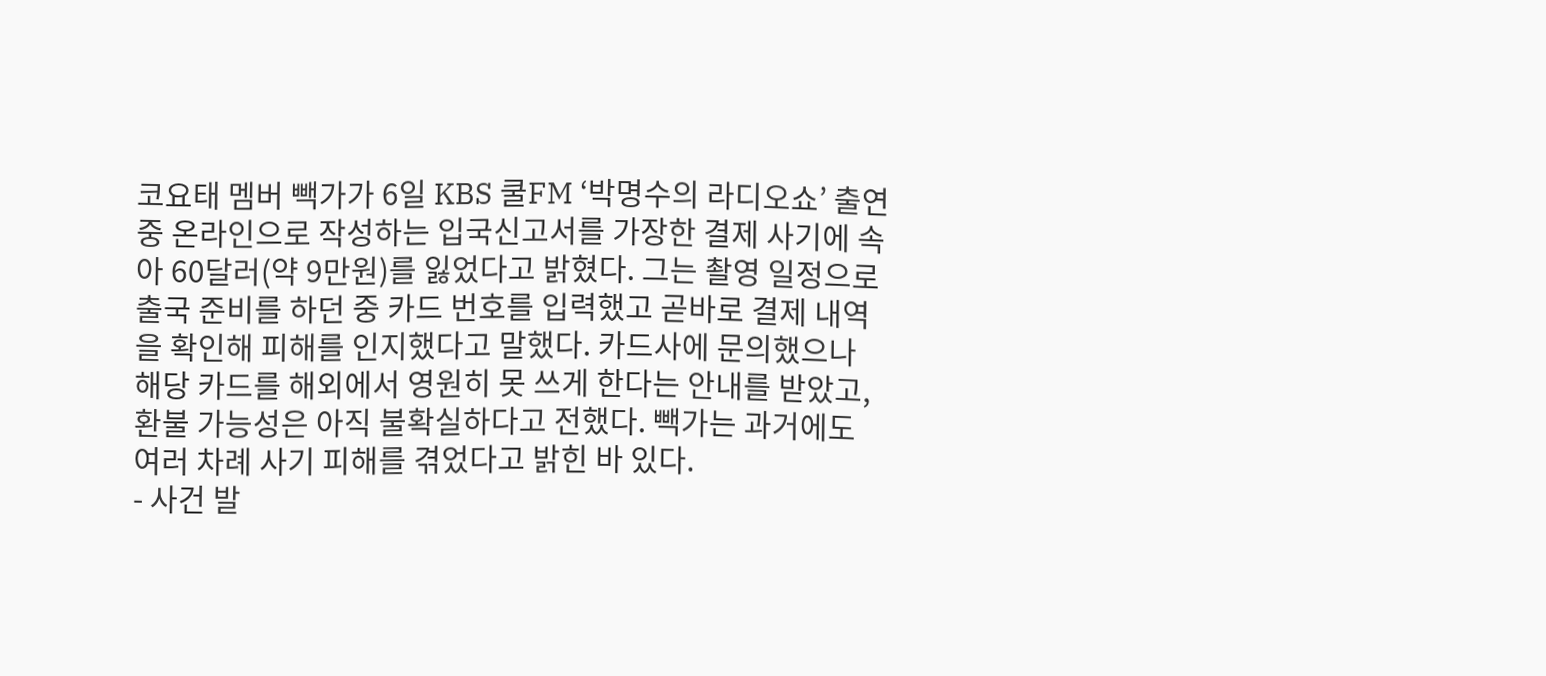코요태 멤버 빽가가 6일 KBS 쿨FM ‘박명수의 라디오쇼’ 출연 중 온라인으로 작성하는 입국신고서를 가장한 결제 사기에 속아 60달러(약 9만원)를 잃었다고 밝혔다. 그는 촬영 일정으로 출국 준비를 하던 중 카드 번호를 입력했고 곧바로 결제 내역을 확인해 피해를 인지했다고 말했다. 카드사에 문의했으나 해당 카드를 해외에서 영원히 못 쓰게 한다는 안내를 받았고, 환불 가능성은 아직 불확실하다고 전했다. 빽가는 과거에도 여러 차례 사기 피해를 겪었다고 밝힌 바 있다.
- 사건 발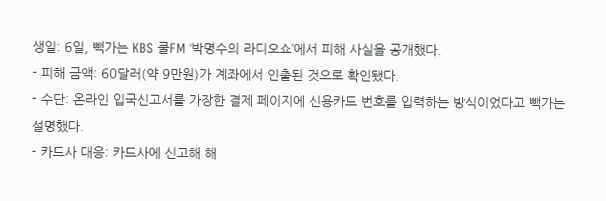생일: 6일, 빽가는 KBS 쿨FM ‘박명수의 라디오쇼’에서 피해 사실을 공개했다.
- 피해 금액: 60달러(약 9만원)가 계좌에서 인출된 것으로 확인됐다.
- 수단: 온라인 입국신고서를 가장한 결제 페이지에 신용카드 번호를 입력하는 방식이었다고 빽가는 설명했다.
- 카드사 대응: 카드사에 신고해 해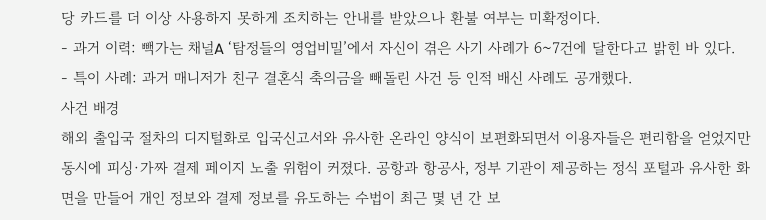당 카드를 더 이상 사용하지 못하게 조치하는 안내를 받았으나 환불 여부는 미확정이다.
- 과거 이력: 빽가는 채널A ‘탐정들의 영업비밀’에서 자신이 겪은 사기 사례가 6~7건에 달한다고 밝힌 바 있다.
- 특이 사례: 과거 매니저가 친구 결혼식 축의금을 빼돌린 사건 등 인적 배신 사례도 공개했다.
사건 배경
해외 출입국 절차의 디지털화로 입국신고서와 유사한 온라인 양식이 보편화되면서 이용자들은 편리함을 얻었지만 동시에 피싱·가짜 결제 페이지 노출 위험이 커졌다. 공항과 항공사, 정부 기관이 제공하는 정식 포털과 유사한 화면을 만들어 개인 정보와 결제 정보를 유도하는 수법이 최근 몇 년 간 보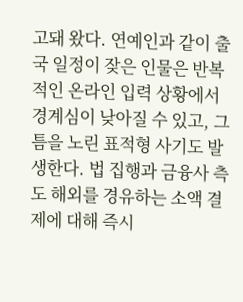고돼 왔다. 연예인과 같이 출국 일정이 잦은 인물은 반복적인 온라인 입력 상황에서 경계심이 낮아질 수 있고, 그 틈을 노린 표적형 사기도 발생한다. 법 집행과 금융사 측도 해외를 경유하는 소액 결제에 대해 즉시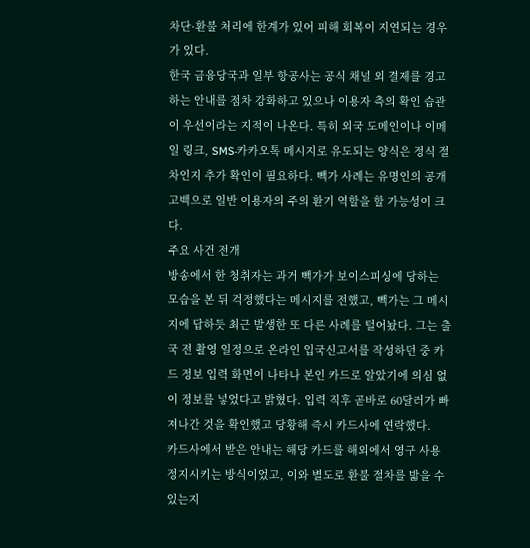차단·환불 처리에 한계가 있어 피해 회복이 지연되는 경우가 있다.
한국 금융당국과 일부 항공사는 공식 채널 외 결제를 경고하는 안내를 점차 강화하고 있으나 이용자 측의 확인 습관이 우선이라는 지적이 나온다. 특히 외국 도메인이나 이메일 링크, SMS·카카오톡 메시지로 유도되는 양식은 정식 절차인지 추가 확인이 필요하다. 빽가 사례는 유명인의 공개 고백으로 일반 이용자의 주의 환기 역할을 할 가능성이 크다.
주요 사건 전개
방송에서 한 청취자는 과거 빽가가 보이스피싱에 당하는 모습을 본 뒤 걱정했다는 메시지를 전했고, 빽가는 그 메시지에 답하듯 최근 발생한 또 다른 사례를 털어놨다. 그는 출국 전 촬영 일정으로 온라인 입국신고서를 작성하던 중 카드 정보 입력 화면이 나타나 본인 카드로 알았기에 의심 없이 정보를 넣었다고 밝혔다. 입력 직후 곧바로 60달러가 빠져나간 것을 확인했고 당황해 즉시 카드사에 연락했다.
카드사에서 받은 안내는 해당 카드를 해외에서 영구 사용 정지시키는 방식이었고, 이와 별도로 환불 절차를 밟을 수 있는지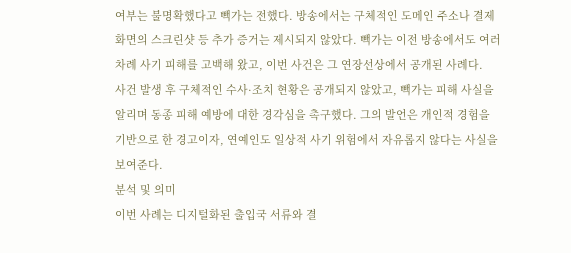여부는 불명확했다고 빽가는 전했다. 방송에서는 구체적인 도메인 주소나 결제 화면의 스크린샷 등 추가 증거는 제시되지 않았다. 빽가는 이전 방송에서도 여러 차례 사기 피해를 고백해 왔고, 이번 사건은 그 연장선상에서 공개된 사례다.
사건 발생 후 구체적인 수사·조치 현황은 공개되지 않았고, 빽가는 피해 사실을 알리며 동종 피해 예방에 대한 경각심을 촉구했다. 그의 발언은 개인적 경험을 기반으로 한 경고이자, 연예인도 일상적 사기 위험에서 자유롭지 않다는 사실을 보여준다.
분석 및 의미
이번 사례는 디지털화된 출입국 서류와 결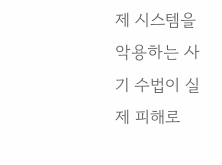제 시스템을 악용하는 사기 수법이 실제 피해로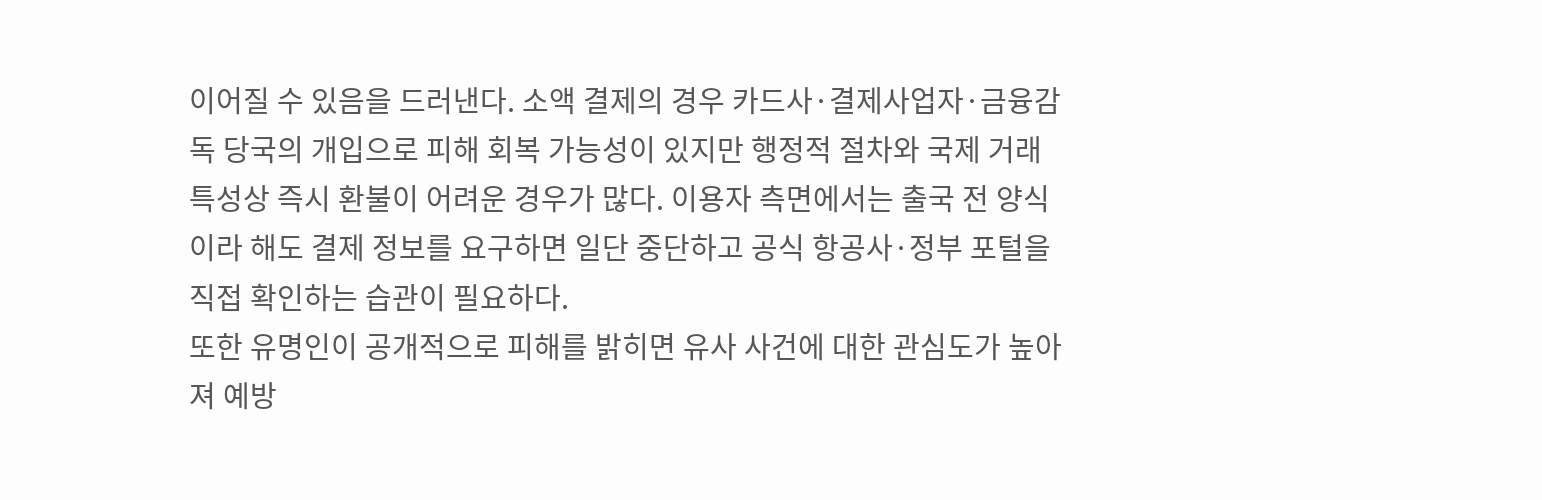이어질 수 있음을 드러낸다. 소액 결제의 경우 카드사·결제사업자·금융감독 당국의 개입으로 피해 회복 가능성이 있지만 행정적 절차와 국제 거래 특성상 즉시 환불이 어려운 경우가 많다. 이용자 측면에서는 출국 전 양식이라 해도 결제 정보를 요구하면 일단 중단하고 공식 항공사·정부 포털을 직접 확인하는 습관이 필요하다.
또한 유명인이 공개적으로 피해를 밝히면 유사 사건에 대한 관심도가 높아져 예방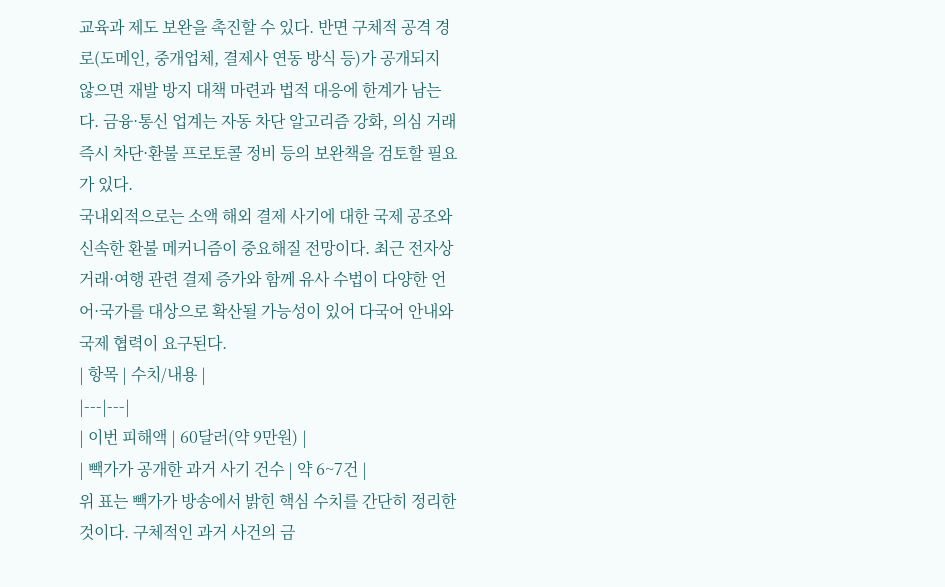교육과 제도 보완을 촉진할 수 있다. 반면 구체적 공격 경로(도메인, 중개업체, 결제사 연동 방식 등)가 공개되지 않으면 재발 방지 대책 마련과 법적 대응에 한계가 남는다. 금융·통신 업계는 자동 차단 알고리즘 강화, 의심 거래 즉시 차단·환불 프로토콜 정비 등의 보완책을 검토할 필요가 있다.
국내외적으로는 소액 해외 결제 사기에 대한 국제 공조와 신속한 환불 메커니즘이 중요해질 전망이다. 최근 전자상거래·여행 관련 결제 증가와 함께 유사 수법이 다양한 언어·국가를 대상으로 확산될 가능성이 있어 다국어 안내와 국제 협력이 요구된다.
| 항목 | 수치/내용 |
|---|---|
| 이번 피해액 | 60달러(약 9만원) |
| 빽가가 공개한 과거 사기 건수 | 약 6~7건 |
위 표는 빽가가 방송에서 밝힌 핵심 수치를 간단히 정리한 것이다. 구체적인 과거 사건의 금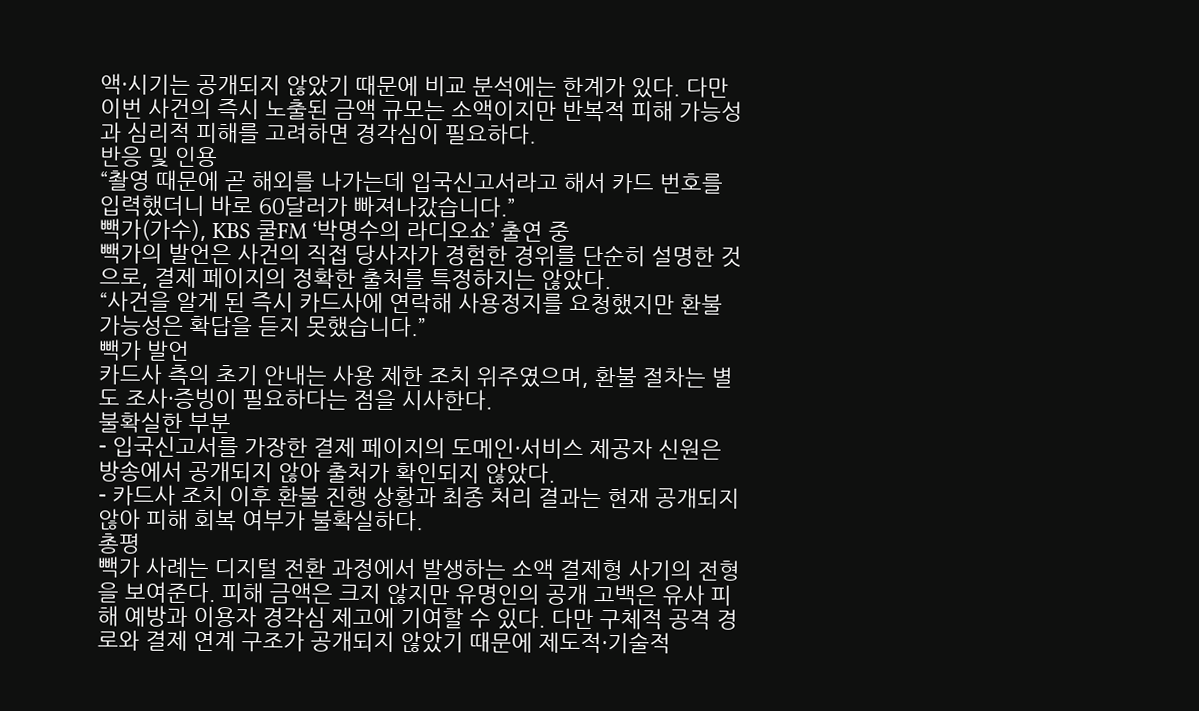액·시기는 공개되지 않았기 때문에 비교 분석에는 한계가 있다. 다만 이번 사건의 즉시 노출된 금액 규모는 소액이지만 반복적 피해 가능성과 심리적 피해를 고려하면 경각심이 필요하다.
반응 및 인용
“촬영 때문에 곧 해외를 나가는데 입국신고서라고 해서 카드 번호를 입력했더니 바로 60달러가 빠져나갔습니다.”
빽가(가수), KBS 쿨FM ‘박명수의 라디오쇼’ 출연 중
빽가의 발언은 사건의 직접 당사자가 경험한 경위를 단순히 설명한 것으로, 결제 페이지의 정확한 출처를 특정하지는 않았다.
“사건을 알게 된 즉시 카드사에 연락해 사용정지를 요청했지만 환불 가능성은 확답을 듣지 못했습니다.”
빽가 발언
카드사 측의 초기 안내는 사용 제한 조치 위주였으며, 환불 절차는 별도 조사·증빙이 필요하다는 점을 시사한다.
불확실한 부분
- 입국신고서를 가장한 결제 페이지의 도메인·서비스 제공자 신원은 방송에서 공개되지 않아 출처가 확인되지 않았다.
- 카드사 조치 이후 환불 진행 상황과 최종 처리 결과는 현재 공개되지 않아 피해 회복 여부가 불확실하다.
총평
빽가 사례는 디지털 전환 과정에서 발생하는 소액 결제형 사기의 전형을 보여준다. 피해 금액은 크지 않지만 유명인의 공개 고백은 유사 피해 예방과 이용자 경각심 제고에 기여할 수 있다. 다만 구체적 공격 경로와 결제 연계 구조가 공개되지 않았기 때문에 제도적·기술적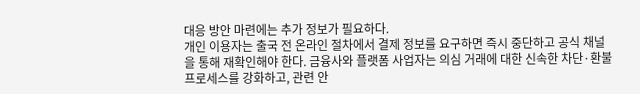대응 방안 마련에는 추가 정보가 필요하다.
개인 이용자는 출국 전 온라인 절차에서 결제 정보를 요구하면 즉시 중단하고 공식 채널을 통해 재확인해야 한다. 금융사와 플랫폼 사업자는 의심 거래에 대한 신속한 차단·환불 프로세스를 강화하고, 관련 안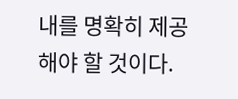내를 명확히 제공해야 할 것이다.